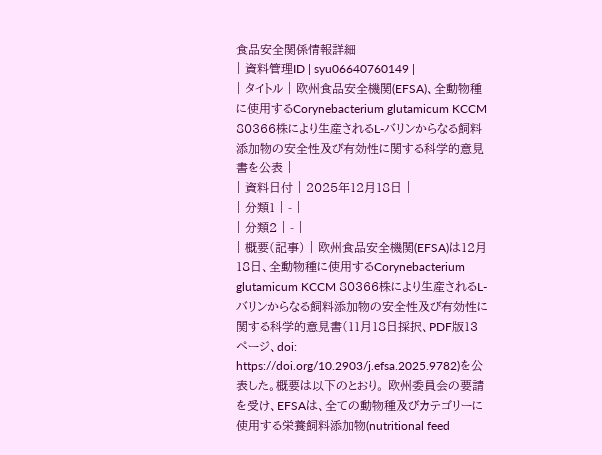食品安全関係情報詳細
| 資料管理ID | syu06640760149 |
| タイトル | 欧州食品安全機関(EFSA)、全動物種に使用するCorynebacterium glutamicum KCCM 80366株により生産されるL-バリンからなる飼料添加物の安全性及び有効性に関する科学的意見書を公表 |
| 資料日付 | 2025年12月18日 |
| 分類1 | - |
| 分類2 | - |
| 概要(記事) | 欧州食品安全機関(EFSA)は12月18日、全動物種に使用するCorynebacterium glutamicum KCCM 80366株により生産されるL-バリンからなる飼料添加物の安全性及び有効性に関する科学的意見書(11月18日採択、PDF版13ページ、doi: https://doi.org/10.2903/j.efsa.2025.9782)を公表した。概要は以下のとおり。 欧州委員会の要請を受け、EFSAは、全ての動物種及びカテゴリーに使用する栄養飼料添加物(nutritional feed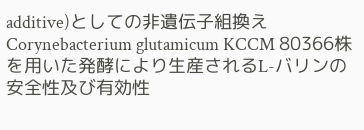additive)としての非遺伝子組換えCorynebacterium glutamicum KCCM 80366株を用いた発酵により生産されるL-バリンの安全性及び有効性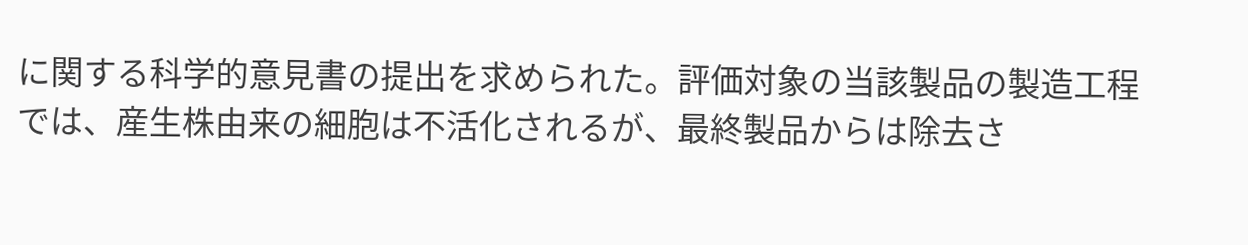に関する科学的意見書の提出を求められた。評価対象の当該製品の製造工程では、産生株由来の細胞は不活化されるが、最終製品からは除去さ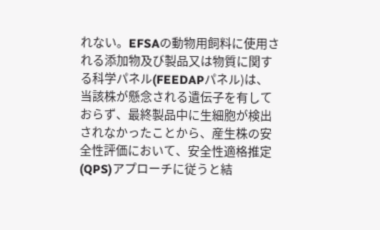れない。EFSAの動物用飼料に使用される添加物及び製品又は物質に関する科学パネル(FEEDAPパネル)は、当該株が懸念される遺伝子を有しておらず、最終製品中に生細胞が検出されなかったことから、産生株の安全性評価において、安全性適格推定(QPS)アプローチに従うと結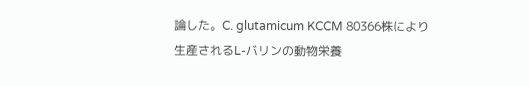論した。C. glutamicum KCCM 80366株により生産されるL-バリンの動物栄養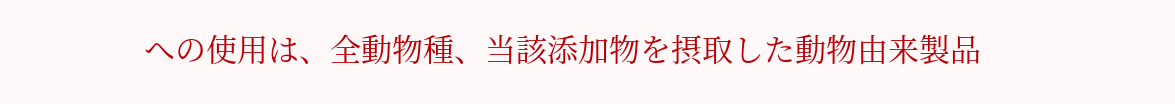への使用は、全動物種、当該添加物を摂取した動物由来製品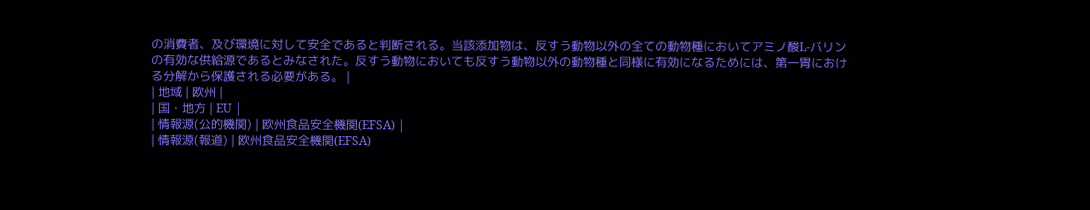の消費者、及び環境に対して安全であると判断される。当該添加物は、反すう動物以外の全ての動物種においてアミノ酸L-バリンの有効な供給源であるとみなされた。反すう動物においても反すう動物以外の動物種と同様に有効になるためには、第一胃における分解から保護される必要がある。 |
| 地域 | 欧州 |
| 国・地方 | EU |
| 情報源(公的機関) | 欧州食品安全機関(EFSA) |
| 情報源(報道) | 欧州食品安全機関(EFSA)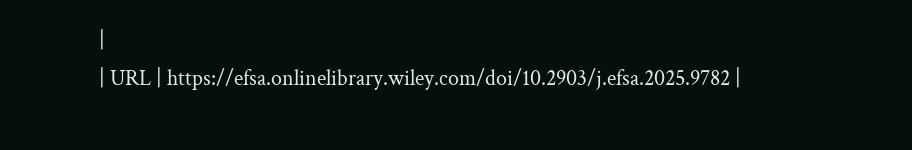|
| URL | https://efsa.onlinelibrary.wiley.com/doi/10.2903/j.efsa.2025.9782 |